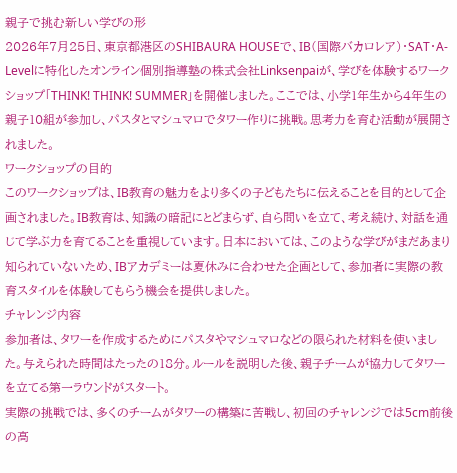親子で挑む新しい学びの形
2026年7月25日、東京都港区のSHIBAURA HOUSEで、IB(国際バカロレア)・SAT・A-Levelに特化したオンライン個別指導塾の株式会社Linksenpaiが、学びを体験するワークショップ「THINK! THINK! SUMMER」を開催しました。ここでは、小学1年生から4年生の親子10組が参加し、パスタとマシュマロでタワー作りに挑戦。思考力を育む活動が展開されました。
ワークショップの目的
このワークショップは、IB教育の魅力をより多くの子どもたちに伝えることを目的として企画されました。IB教育は、知識の暗記にとどまらず、自ら問いを立て、考え続け、対話を通じて学ぶ力を育てることを重視しています。日本においては、このような学びがまだあまり知られていないため、IBアカデミーは夏休みに合わせた企画として、参加者に実際の教育スタイルを体験してもらう機会を提供しました。
チャレンジ内容
参加者は、タワーを作成するためにパスタやマシュマロなどの限られた材料を使いました。与えられた時間はたったの18分。ルールを説明した後、親子チームが協力してタワーを立てる第一ラウンドがスタート。
実際の挑戦では、多くのチームがタワーの構築に苦戦し、初回のチャレンジでは5cm前後の高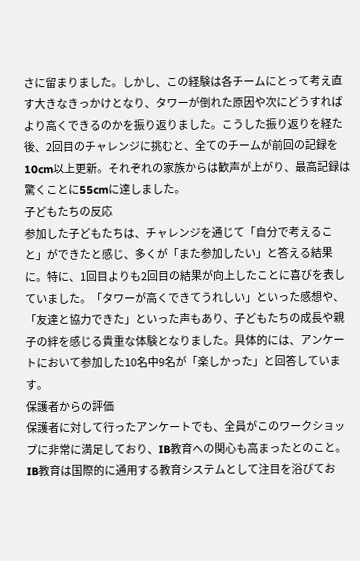さに留まりました。しかし、この経験は各チームにとって考え直す大きなきっかけとなり、タワーが倒れた原因や次にどうすればより高くできるのかを振り返りました。こうした振り返りを経た後、2回目のチャレンジに挑むと、全てのチームが前回の記録を10cm以上更新。それぞれの家族からは歓声が上がり、最高記録は驚くことに55cmに達しました。
子どもたちの反応
参加した子どもたちは、チャレンジを通じて「自分で考えること」ができたと感じ、多くが「また参加したい」と答える結果に。特に、1回目よりも2回目の結果が向上したことに喜びを表していました。「タワーが高くできてうれしい」といった感想や、「友達と協力できた」といった声もあり、子どもたちの成長や親子の絆を感じる貴重な体験となりました。具体的には、アンケートにおいて参加した10名中9名が「楽しかった」と回答しています。
保護者からの評価
保護者に対して行ったアンケートでも、全員がこのワークショップに非常に満足しており、IB教育への関心も高まったとのこと。IB教育は国際的に通用する教育システムとして注目を浴びてお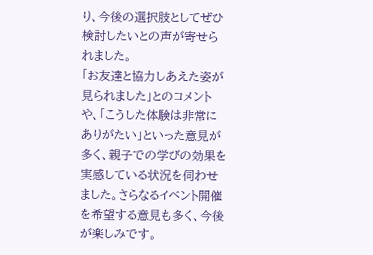り、今後の選択肢としてぜひ検討したいとの声が寄せられました。
「お友達と協力しあえた姿が見られました」とのコメントや、「こうした体験は非常にありがたい」といった意見が多く、親子での学びの効果を実感している状況を伺わせました。さらなるイベント開催を希望する意見も多く、今後が楽しみです。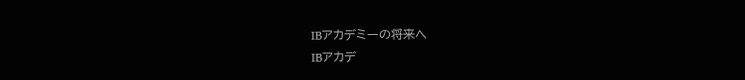IBアカデミーの将来へ
IBアカデ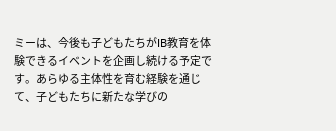ミーは、今後も子どもたちがIB教育を体験できるイベントを企画し続ける予定です。あらゆる主体性を育む経験を通じて、子どもたちに新たな学びの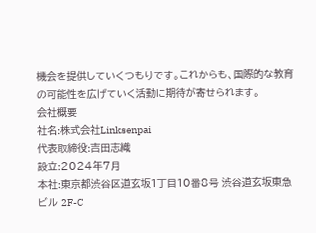機会を提供していくつもりです。これからも、国際的な教育の可能性を広げていく活動に期待が寄せられます。
会社概要
社名:株式会社Linksenpai
代表取締役:吉田志織
設立:2024年7月
本社:東京都渋谷区道玄坂1丁目10番8号 渋谷道玄坂東急ビル 2F-C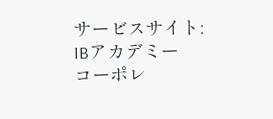サービスサイト:
IBアカデミー
コーポレ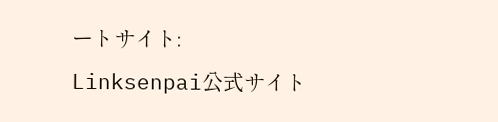ートサイト:
Linksenpai公式サイト